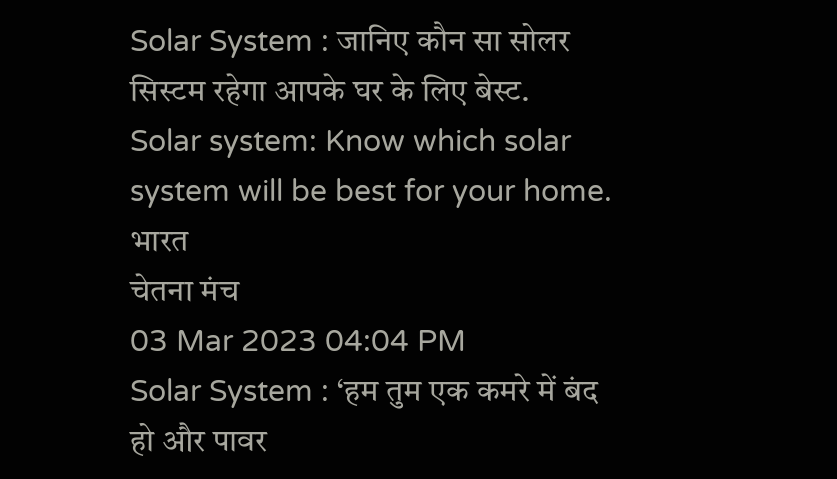Solar System : जानिए कौन सा सोलर सिस्टम रहेगा आपके घर के लिए बेस्ट.
Solar system: Know which solar system will be best for your home.
भारत
चेतना मंच
03 Mar 2023 04:04 PM
Solar System : ‘हम तुम एक कमरे में बंद हो और पावर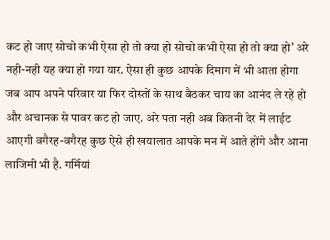कट हो जाए सोचो कभी ऐसा हो तो क्या हो सोचो कभी ऐसा हो तो क्या हो’ अरे नही-नही यह क्या हो गया यार. ऐसा ही कुछ आपके दिमाग में भी आता होगा जब आप अपने परिवार या फिर दोस्तों के साथ बैठकर चाय का आनंद ले रहे हो और अचानक से पावर कट हो जाए. अरे पता नही अब कितनी देर में लाईट आएगी वगैरह-वगैरह कुछ ऐसे ही खयालात आपके मन में आते होंगे और आना लाजिमी भी है. गर्मियां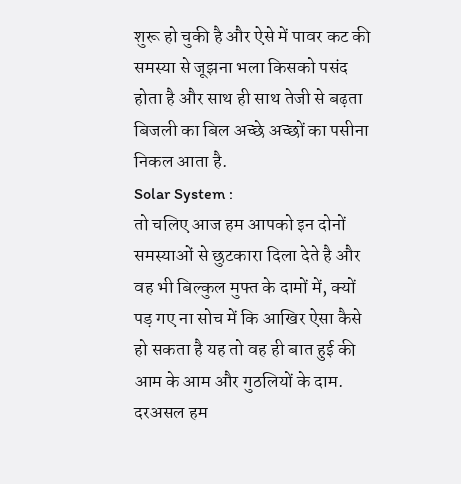शुरू हो चुकी है और ऐसे में पावर कट की समस्या से जूझना भला किसको पसंद होता है और साथ ही साथ तेजी से बढ़ता बिजली का बिल अच्छे अच्छों का पसीना निकल आता है.
Solar System :
तो चलिए आज हम आपको इन दोनों समस्याओं से छुटकारा दिला देते है और वह भी बिल्कुल मुफ्त के दामों में, क्यों पड़ गए ना सोच में कि आखिर ऐसा कैसे हो सकता है यह तो वह ही बात हुई की आम के आम और गुठलियों के दाम. दरअसल हम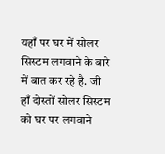यहाँ पर घर में सोलर सिस्टम लगवाने के बारे में बात कर रहे है. जी हाँ दोस्तों सोलर सिस्टम को घर पर लगवाने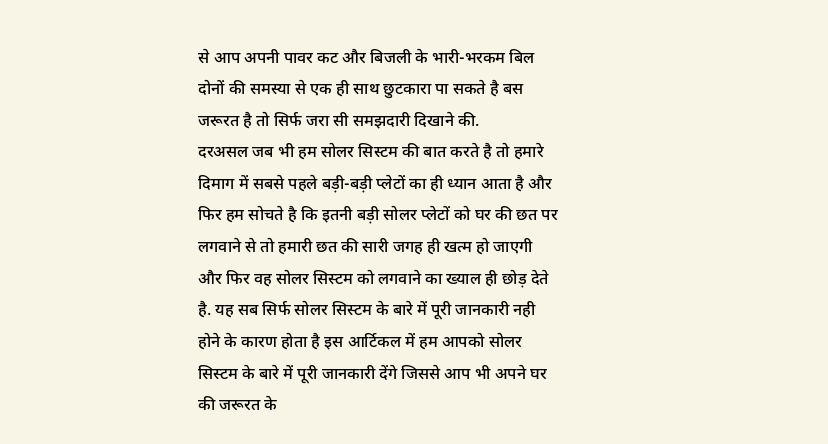से आप अपनी पावर कट और बिजली के भारी-भरकम बिल दोनों की समस्या से एक ही साथ छुटकारा पा सकते है बस जरूरत है तो सिर्फ जरा सी समझदारी दिखाने की.
दरअसल जब भी हम सोलर सिस्टम की बात करते है तो हमारे दिमाग में सबसे पहले बड़ी-बड़ी प्लेटों का ही ध्यान आता है और फिर हम सोचते है कि इतनी बड़ी सोलर प्लेटों को घर की छत पर लगवाने से तो हमारी छत की सारी जगह ही खत्म हो जाएगी और फिर वह सोलर सिस्टम को लगवाने का ख्याल ही छोड़ देते है. यह सब सिर्फ सोलर सिस्टम के बारे में पूरी जानकारी नही होने के कारण होता है इस आर्टिकल में हम आपको सोलर सिस्टम के बारे में पूरी जानकारी देंगे जिससे आप भी अपने घर की जरूरत के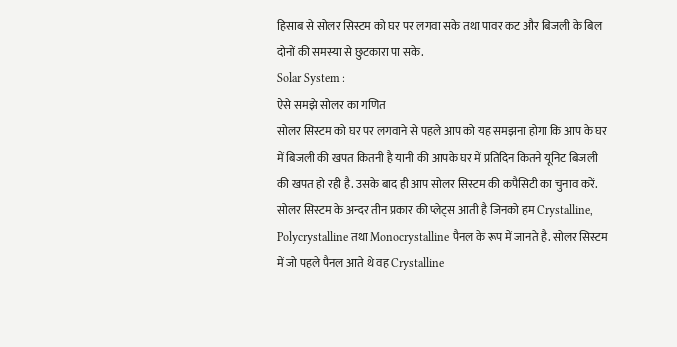हिसाब से सोलर सिस्टम को घर पर लगवा सके तथा पावर कट और बिजली के बिल दोनों की समस्या से छुटकारा पा सके.
Solar System :
ऐसे समझे सोलर का गणित
सोलर सिस्टम को घर पर लगवाने से पहले आप को यह समझना होगा कि आप के घर में बिजली की खपत कितनी है यानी की आपके घर में प्रतिदिन कितने यूनिट बिजली की खपत हो रही है. उसके बाद ही आप सोलर सिस्टम की कपैसिटी का चुनाव करें. सोलर सिस्टम के अन्दर तीन प्रकार की प्लेट्स आती है जिनको हम Crystalline, Polycrystalline तथा Monocrystalline पैनल के रूप में जानते है. सोलर सिस्टम में जो पहले पैनल आते थे वह Crystalline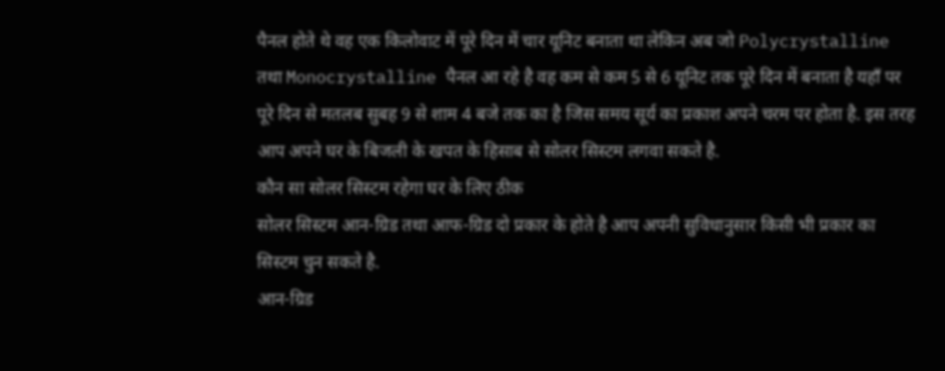पैनल होते थे वह एक किलोवाट में पूरे दिन में चार यूनिट बनाता था लेकिन अब जो Polycrystalline तथा Monocrystalline पैनल आ रहे है वह कम से कम 5 से 6 यूनिट तक पूरे दिन में बनाता है यहाँ पर पूरे दिन से मतलब सुबह 9 से शाम 4 बजे तक का है जिस समय सूर्य का प्रकाश अपने चरम पर होता है. इस तरह आप अपने घर के बिजली के खपत के हिसाब से सोलर सिस्टम लगवा सकते है.
कौन सा सोलर सिस्टम रहेगा घर के लिए ठीक
सोलर सिस्टम आन-ग्रिड तथा आफ-ग्रिड दो प्रकार के होते है आप अपनी सुविधानुसार किसी भी प्रकार का सिस्टम चुन सकते है.
आन-ग्रिड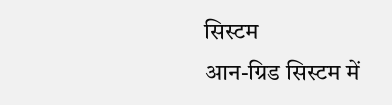सिस्टम
आन-ग्रिड सिस्टम में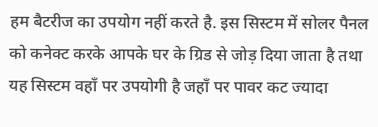हम बैटरीज का उपयोग नहीं करते है. इस सिस्टम में सोलर पैनल को कनेक्ट करके आपके घर के ग्रिड से जोड़ दिया जाता है तथा यह सिस्टम वहाँ पर उपयोगी है जहाँ पर पावर कट ज्यादा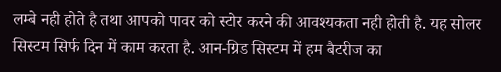लम्बे नही होते है तथा आपको पावर को स्टोर करने की आवश्यकता नही होती है. यह सोलर सिस्टम सिर्फ दिन में काम करता है. आन-ग्रिड सिस्टम में हम बैटरीज का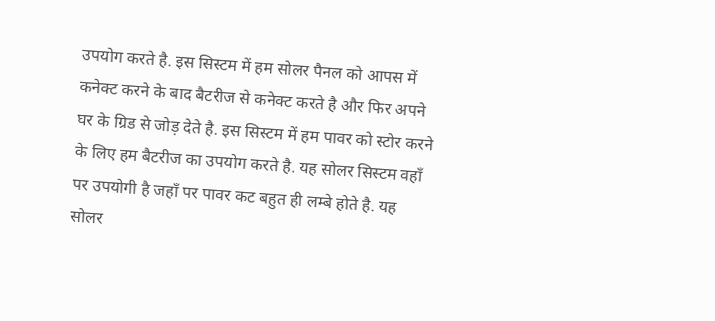उपयोग करते है. इस सिस्टम में हम सोलर पैनल को आपस में कनेक्ट करने के बाद बैटरीज से कनेक्ट करते है और फिर अपने घर के ग्रिड से जोड़ देते है. इस सिस्टम में हम पावर को स्टोर करने के लिए हम बैटरीज का उपयोग करते है. यह सोलर सिस्टम वहाँ पर उपयोगी है जहाँ पर पावर कट बहुत ही लम्बे होते है. यह सोलर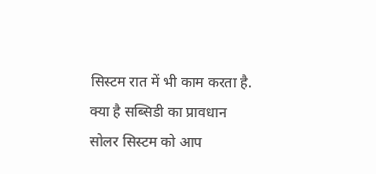सिस्टम रात में भी काम करता है.
क्या है सब्सिडी का प्रावधान
सोलर सिस्टम को आप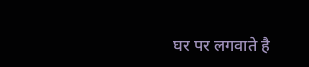घर पर लगवाते है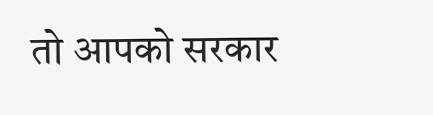तो आपको सरकार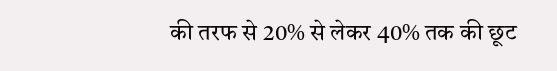की तरफ से 20% से लेकर 40% तक की छूट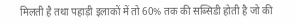मिलती है तथा पहाड़ी इलाकों में तो 60% तक की सब्सिडी होती है जो की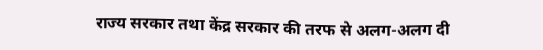राज्य सरकार तथा केंद्र सरकार की तरफ से अलग-अलग दी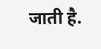जाती है.